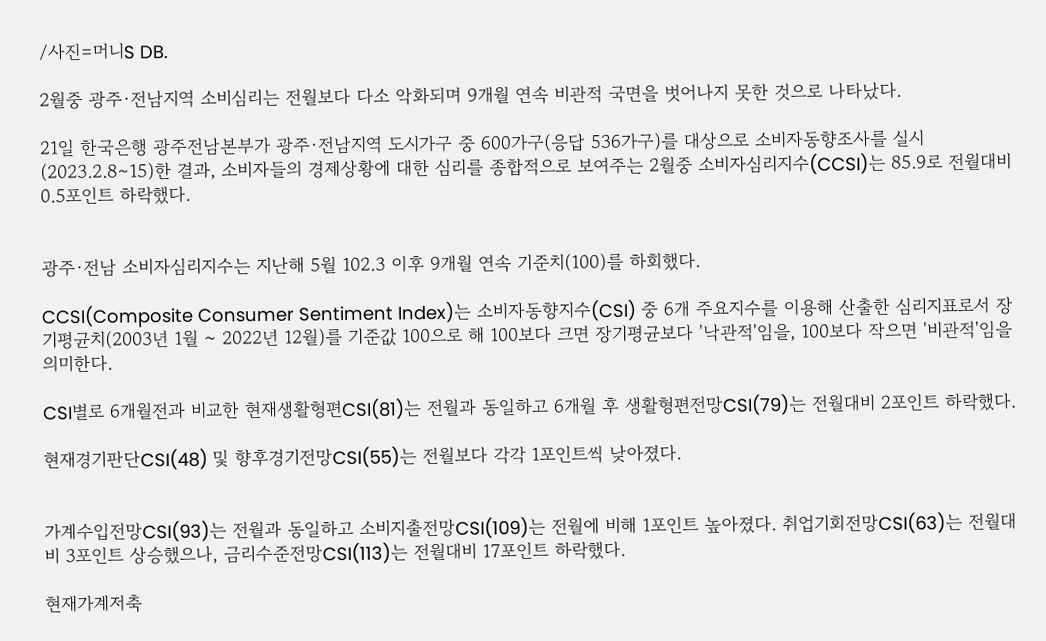/사진=머니S DB.

2월중 광주·전남지역 소비심리는 전월보다 다소 악화되며 9개월 연속 비관적 국면을 벗어나지 못한 것으로 나타났다.

21일 한국은행 광주전남본부가 광주·전남지역 도시가구 중 600가구(응답 536가구)를 대상으로 소비자동향조사를 실시(2023.2.8∼15)한 결과, 소비자들의 경제상황에 대한 심리를 종합적으로 보여주는 2월중 소비자심리지수(CCSI)는 85.9로 전월대비 0.5포인트 하락했다.


광주·전남 소비자심리지수는 지난해 5월 102.3 이후 9개월 연속 기준치(100)를 하회했다.

CCSI(Composite Consumer Sentiment Index)는 소비자동향지수(CSI) 중 6개 주요지수를 이용해 산출한 심리지표로서 장기평균치(2003년 1월 ~ 2022년 12월)를 기준값 100으로 해 100보다 크면 장기평균보다 '낙관적'임을, 100보다 작으면 '비관적'임을 의미한다.

CSI별로 6개월전과 비교한 현재생활형편CSI(81)는 전월과 동일하고 6개월 후 생활형편전망CSI(79)는 전월대비 2포인트 하락했다.

현재경기판단CSI(48) 및 향후경기전망CSI(55)는 전월보다 각각 1포인트씩 낮아졌다.


가계수입전망CSI(93)는 전월과 동일하고 소비지출전망CSI(109)는 전월에 비해 1포인트 높아졌다. 취업기회전망CSI(63)는 전월대비 3포인트 상승했으나, 금리수준전망CSI(113)는 전월대비 17포인트 하락했다.

현재가계저축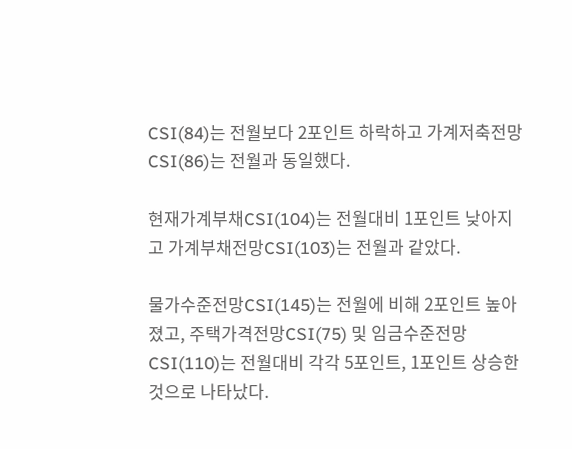CSI(84)는 전월보다 2포인트 하락하고 가계저축전망CSI(86)는 전월과 동일했다.

현재가계부채CSI(104)는 전월대비 1포인트 낮아지고 가계부채전망CSI(103)는 전월과 같았다.

물가수준전망CSI(145)는 전월에 비해 2포인트 높아졌고, 주택가격전망CSI(75) 및 임금수준전망CSI(110)는 전월대비 각각 5포인트, 1포인트 상승한 것으로 나타났다.